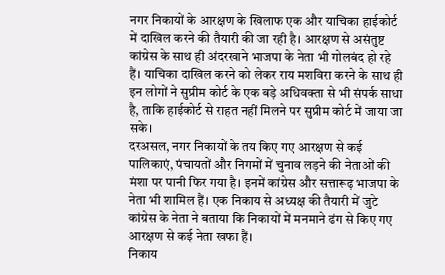नगर निकायों के आरक्षण के खिलाफ एक और याचिका हाईकोर्ट में दाखिल करने की तैयारी की जा रही है। आरक्षण से असंतुष्ट कांग्रेस के साथ ही अंदरखाने भाजपा के नेता भी गोलबंद हो रहे हैं। याचिका दाखिल करने को लेकर राय मशविरा करने के साथ ही इन लोगों ने सुप्रीम कोर्ट के एक बड़े अधिवक्ता से भी संपर्क साधा है, ताकि हाईकोर्ट से राहत नहीं मिलने पर सुप्रीम कोर्ट में जाया जा सके।
दरअसल, नगर निकायों के तय किए गए आरक्षण से कई पालिकाएं, पंचायतों और निगमों में चुनाव लड़ने की नेताओं की मंशा पर पानी फिर गया है। इनमें कांग्रेस और सत्तारूढ़ भाजपा के नेता भी शामिल हैं। एक निकाय से अध्यक्ष की तैयारी में जुटे कांग्रेस के नेता ने बताया कि निकायों में मनमाने ढंग से किए गए आरक्षण से कई नेता खफा हैं।
निकाय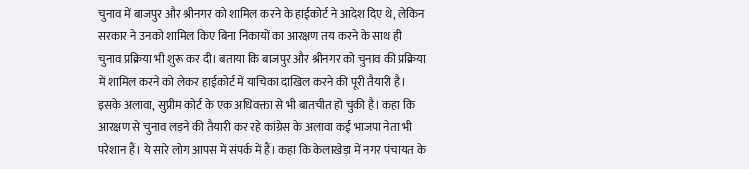चुनाव में बाजपुर और श्रीनगर को शामिल करने के हाईकोर्ट ने आदेश दिए थे, लेकिन सरकार ने उनको शामिल किए बिना निकायों का आरक्षण तय करने के साथ ही चुनाव प्रक्रिया भी शुरू कर दी। बताया कि बाजपुर और श्रीनगर को चुनाव की प्रक्रिया में शामिल करने को लेकर हाईकोर्ट में याचिका दाखिल करने की पूरी तैयारी है।
इसके अलावा, सुप्रीम कोर्ट के एक अधिवक्ता से भी बातचीत हो चुकी है। कहा कि आरक्षण से चुनाव लड़ने की तैयारी कर रहे कांग्रेस के अलावा कई भाजपा नेता भी परेशान हैं। ये सारे लोग आपस में संपर्क में हैं। कहा कि केलाखेड़ा में नगर पंचायत के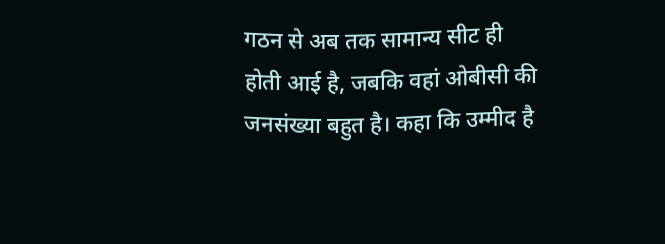गठन से अब तक सामान्य सीट ही होती आई है, जबकि वहां ओबीसी की जनसंख्या बहुत है। कहा कि उम्मीद है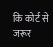कि कोर्ट से जरूर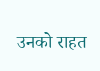उनको राहत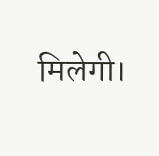मिलेगी।